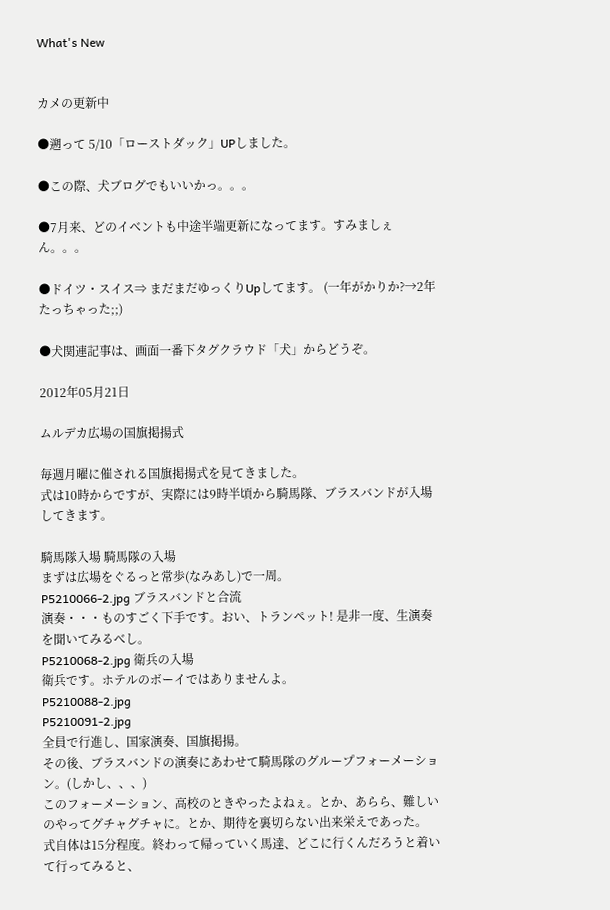What's New


カメの更新中

●遡って 5/10「ローストダック」UPしました。

●この際、犬ブログでもいいかっ。。。

●7月来、どのイベントも中途半端更新になってます。すみましぇん。。。

●ドイツ・スイス⇒ まだまだゆっくりUpしてます。 (一年がかりか?→2年たっちゃった;;)

●犬関連記事は、画面一番下タグクラウド「犬」からどうぞ。

2012年05月21日

ムルデカ広場の国旗掲揚式

毎週月曜に催される国旗掲揚式を見てきました。
式は10時からですが、実際には9時半頃から騎馬隊、ブラスバンドが入場してきます。

騎馬隊入場 騎馬隊の入場
まずは広場をぐるっと常歩(なみあし)で一周。
P5210066-2.jpg ブラスバンドと合流
演奏・・・ものすごく下手です。おい、トランペット! 是非一度、生演奏を聞いてみるべし。
P5210068-2.jpg 衛兵の入場
衛兵です。ホテルのボーイではありませんよ。
P5210088-2.jpg
P5210091-2.jpg
全員で行進し、国家演奏、国旗掲揚。
その後、ブラスバンドの演奏にあわせて騎馬隊のグループフォーメーション。(しかし、、、)
このフォーメーション、高校のときやったよねぇ。とか、あらら、難しいのやってグチャグチャに。とか、期待を裏切らない出来栄えであった。
式自体は15分程度。終わって帰っていく馬達、どこに行くんだろうと着いて行ってみると、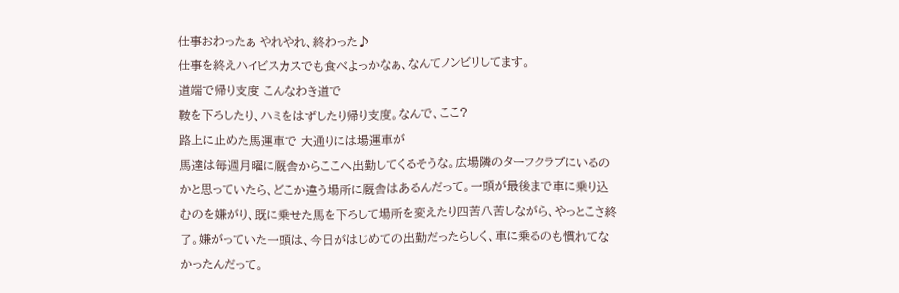仕事おわったぁ やれやれ、終わった♪
仕事を終えハイビスカスでも食べよっかなぁ、なんてノンビリしてます。
道端で帰り支度 こんなわき道で
鞍を下ろしたり、ハミをはずしたり帰り支度。なんで、ここ?
路上に止めた馬運車で 大通りには場運車が
馬達は毎週月曜に厩舎からここへ出勤してくるそうな。広場隣のターフクラブにいるのかと思っていたら、どこか違う場所に厩舎はあるんだって。一頭が最後まで車に乗り込むのを嫌がり、既に乗せた馬を下ろして場所を変えたり四苦八苦しながら、やっとこさ終了。嫌がっていた一頭は、今日がはじめての出勤だったらしく、車に乗るのも慣れてなかったんだって。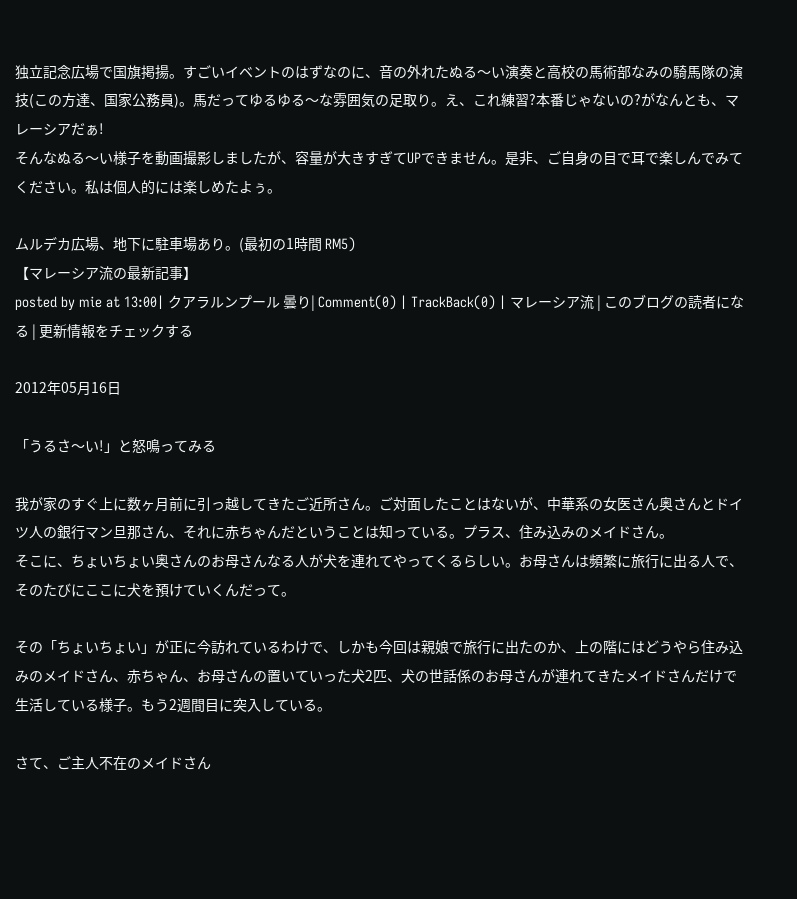独立記念広場で国旗掲揚。すごいイベントのはずなのに、音の外れたぬる〜い演奏と高校の馬術部なみの騎馬隊の演技(この方達、国家公務員)。馬だってゆるゆる〜な雰囲気の足取り。え、これ練習?本番じゃないの?がなんとも、マレーシアだぁ!
そんなぬる〜い様子を動画撮影しましたが、容量が大きすぎてUPできません。是非、ご自身の目で耳で楽しんでみてください。私は個人的には楽しめたよぅ。

ムルデカ広場、地下に駐車場あり。(最初の1時間 RM5)
【マレーシア流の最新記事】
posted by mie at 13:00| クアラルンプール 曇り| Comment(0) | TrackBack(0) | マレーシア流 | このブログの読者になる | 更新情報をチェックする

2012年05月16日

「うるさ〜い!」と怒鳴ってみる

我が家のすぐ上に数ヶ月前に引っ越してきたご近所さん。ご対面したことはないが、中華系の女医さん奥さんとドイツ人の銀行マン旦那さん、それに赤ちゃんだということは知っている。プラス、住み込みのメイドさん。
そこに、ちょいちょい奥さんのお母さんなる人が犬を連れてやってくるらしい。お母さんは頻繁に旅行に出る人で、そのたびにここに犬を預けていくんだって。

その「ちょいちょい」が正に今訪れているわけで、しかも今回は親娘で旅行に出たのか、上の階にはどうやら住み込みのメイドさん、赤ちゃん、お母さんの置いていった犬2匹、犬の世話係のお母さんが連れてきたメイドさんだけで生活している様子。もう2週間目に突入している。

さて、ご主人不在のメイドさん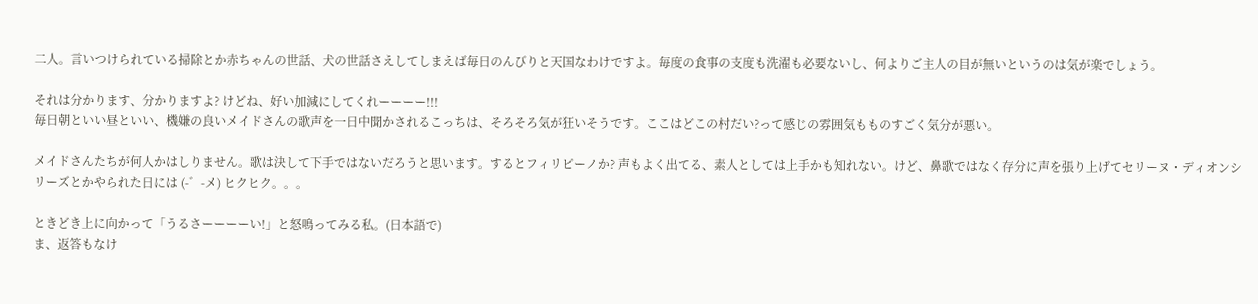二人。言いつけられている掃除とか赤ちゃんの世話、犬の世話さえしてしまえば毎日のんびりと天国なわけですよ。毎度の食事の支度も洗濯も必要ないし、何よりご主人の目が無いというのは気が楽でしょう。

それは分かります、分かりますよ? けどね、好い加減にしてくれーーーー!!!
毎日朝といい昼といい、機嫌の良いメイドさんの歌声を一日中聞かされるこっちは、そろそろ気が狂いそうです。ここはどこの村だい?って感じの雰囲気もものすごく気分が悪い。

メイドさんたちが何人かはしりません。歌は決して下手ではないだろうと思います。するとフィリピーノか? 声もよく出てる、素人としては上手かも知れない。けど、鼻歌ではなく存分に声を張り上げてセリーヌ・ディオンシリーズとかやられた日には (-゛-メ) ヒクヒク。。。

ときどき上に向かって「うるさーーーーい!」と怒鳴ってみる私。(日本語で)
ま、返答もなけ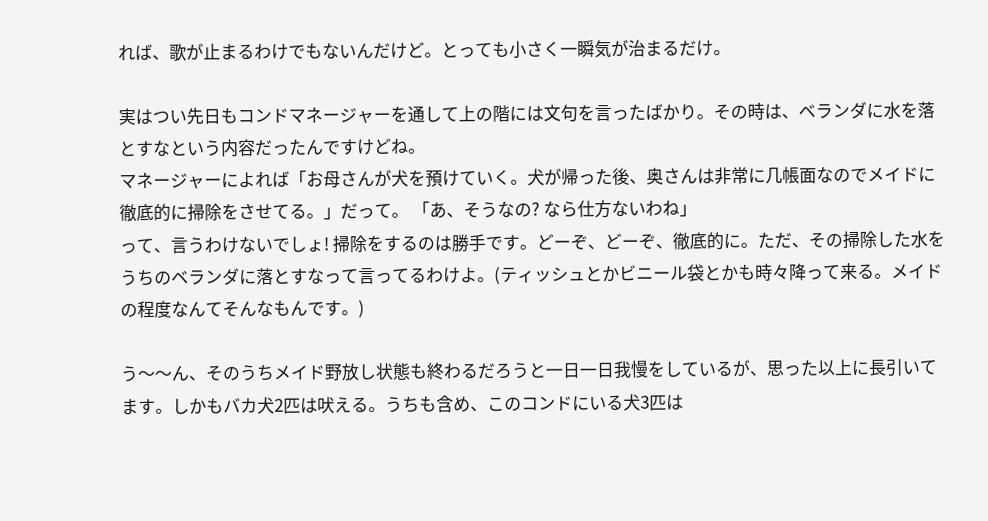れば、歌が止まるわけでもないんだけど。とっても小さく一瞬気が治まるだけ。

実はつい先日もコンドマネージャーを通して上の階には文句を言ったばかり。その時は、ベランダに水を落とすなという内容だったんですけどね。
マネージャーによれば「お母さんが犬を預けていく。犬が帰った後、奥さんは非常に几帳面なのでメイドに徹底的に掃除をさせてる。」だって。 「あ、そうなの? なら仕方ないわね」
って、言うわけないでしょ! 掃除をするのは勝手です。どーぞ、どーぞ、徹底的に。ただ、その掃除した水をうちのベランダに落とすなって言ってるわけよ。(ティッシュとかビニール袋とかも時々降って来る。メイドの程度なんてそんなもんです。)

う〜〜ん、そのうちメイド野放し状態も終わるだろうと一日一日我慢をしているが、思った以上に長引いてます。しかもバカ犬2匹は吠える。うちも含め、このコンドにいる犬3匹は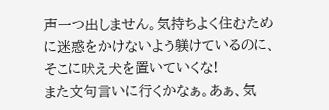声一つ出しません。気持ちよく住むために迷惑をかけないよう躾けているのに、そこに吠え犬を置いていくな!
また文句言いに行くかなぁ。あぁ、気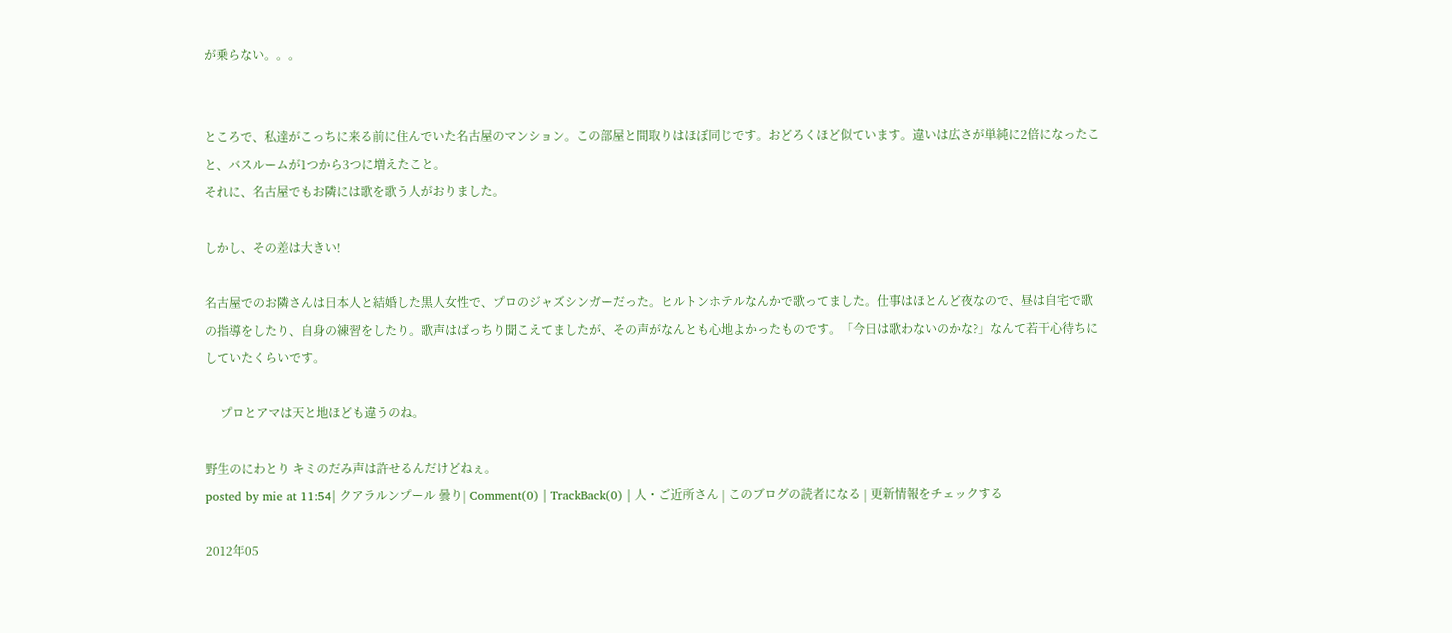が乗らない。。。


ところで、私達がこっちに来る前に住んでいた名古屋のマンション。この部屋と間取りはほぼ同じです。おどろくほど似ています。違いは広さが単純に2倍になったこと、バスルームが1つから3つに増えたこと。
それに、名古屋でもお隣には歌を歌う人がおりました。

しかし、その差は大きい!

名古屋でのお隣さんは日本人と結婚した黒人女性で、プロのジャズシンガーだった。ヒルトンホテルなんかで歌ってました。仕事はほとんど夜なので、昼は自宅で歌の指導をしたり、自身の練習をしたり。歌声はばっちり聞こえてましたが、その声がなんとも心地よかったものです。「今日は歌わないのかな?」なんて若干心待ちにしていたくらいです。

     プロとアマは天と地ほども違うのね。

野生のにわとり キミのだみ声は許せるんだけどねぇ。
posted by mie at 11:54| クアラルンプール 曇り| Comment(0) | TrackBack(0) | 人・ご近所さん | このブログの読者になる | 更新情報をチェックする

2012年05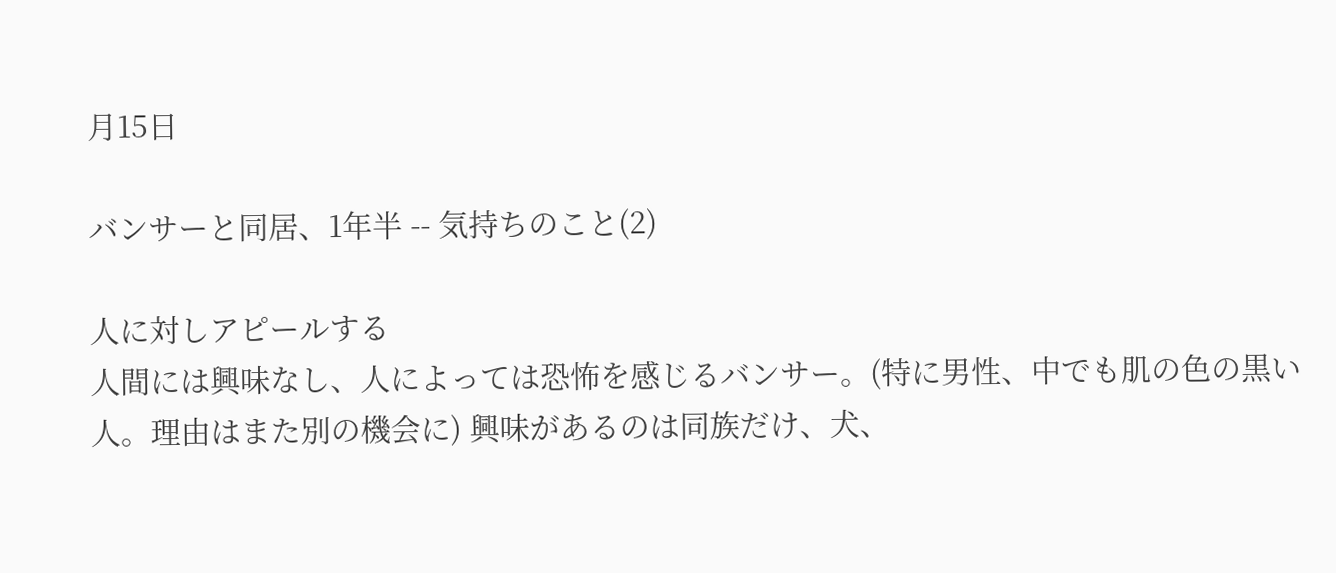月15日

バンサーと同居、1年半 -- 気持ちのこと(2)

人に対しアピールする
人間には興味なし、人によっては恐怖を感じるバンサー。(特に男性、中でも肌の色の黒い人。理由はまた別の機会に) 興味があるのは同族だけ、犬、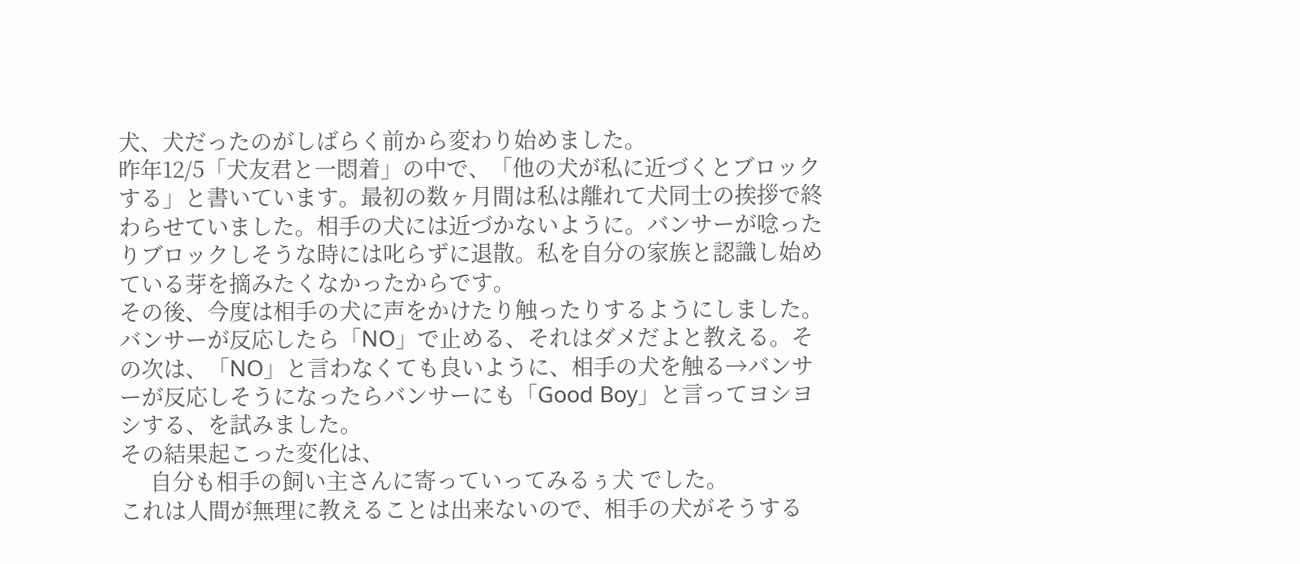犬、犬だったのがしばらく前から変わり始めました。
昨年12/5「犬友君と一悶着」の中で、「他の犬が私に近づくとブロックする」と書いています。最初の数ヶ月間は私は離れて犬同士の挨拶で終わらせていました。相手の犬には近づかないように。バンサーが唸ったりブロックしそうな時には叱らずに退散。私を自分の家族と認識し始めている芽を摘みたくなかったからです。
その後、今度は相手の犬に声をかけたり触ったりするようにしました。バンサーが反応したら「NO」で止める、それはダメだよと教える。その次は、「NO」と言わなくても良いように、相手の犬を触る→バンサーが反応しそうになったらバンサーにも「Good Boy」と言ってヨシヨシする、を試みました。
その結果起こった変化は、
     自分も相手の飼い主さんに寄っていってみるぅ犬 でした。
これは人間が無理に教えることは出来ないので、相手の犬がそうする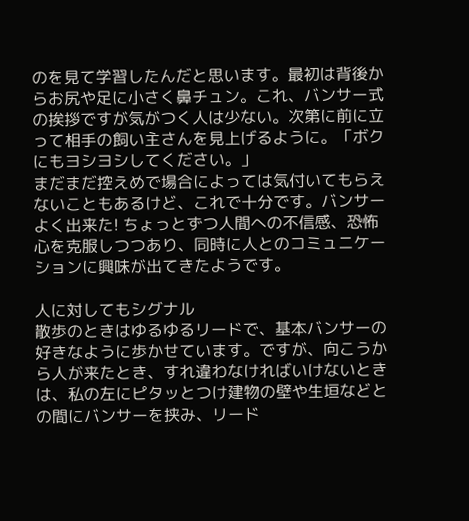のを見て学習したんだと思います。最初は背後からお尻や足に小さく鼻チュン。これ、バンサー式の挨拶ですが気がつく人は少ない。次第に前に立って相手の飼い主さんを見上げるように。「ボクにもヨシヨシしてください。」
まだまだ控えめで場合によっては気付いてもらえないこともあるけど、これで十分です。バンサーよく出来た! ちょっとずつ人間への不信感、恐怖心を克服しつつあり、同時に人とのコミュニケーションに興味が出てきたようです。

人に対してもシグナル
散歩のときはゆるゆるリードで、基本バンサーの好きなように歩かせています。ですが、向こうから人が来たとき、すれ違わなければいけないときは、私の左にピタッとつけ建物の壁や生垣などとの間にバンサーを挟み、リード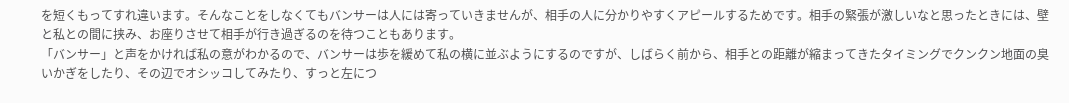を短くもってすれ違います。そんなことをしなくてもバンサーは人には寄っていきませんが、相手の人に分かりやすくアピールするためです。相手の緊張が激しいなと思ったときには、壁と私との間に挟み、お座りさせて相手が行き過ぎるのを待つこともあります。
「バンサー」と声をかければ私の意がわかるので、バンサーは歩を緩めて私の横に並ぶようにするのですが、しばらく前から、相手との距離が縮まってきたタイミングでクンクン地面の臭いかぎをしたり、その辺でオシッコしてみたり、すっと左につ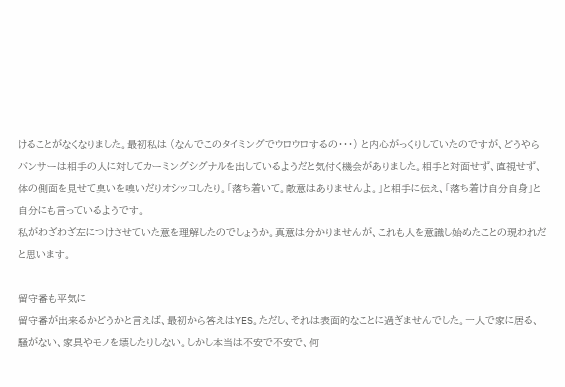けることがなくなりました。最初私は (なんでこのタイミングでウロウロするの・・・) と内心がっくりしていたのですが、どうやらバンサーは相手の人に対してカーミングシグナルを出しているようだと気付く機会がありました。相手と対面せず、直視せず、体の側面を見せて臭いを嗅いだりオシッコしたり。「落ち着いて。敵意はありませんよ。」と相手に伝え、「落ち着け自分自身」と自分にも言っているようです。
私がわざわざ左につけさせていた意を理解したのでしょうか。真意は分かりませんが、これも人を意識し始めたことの現われだと思います。

留守番も平気に
留守番が出来るかどうかと言えば、最初から答えはYES。ただし、それは表面的なことに過ぎませんでした。一人で家に居る、騒がない、家具やモノを壊したりしない。しかし本当は不安で不安で、何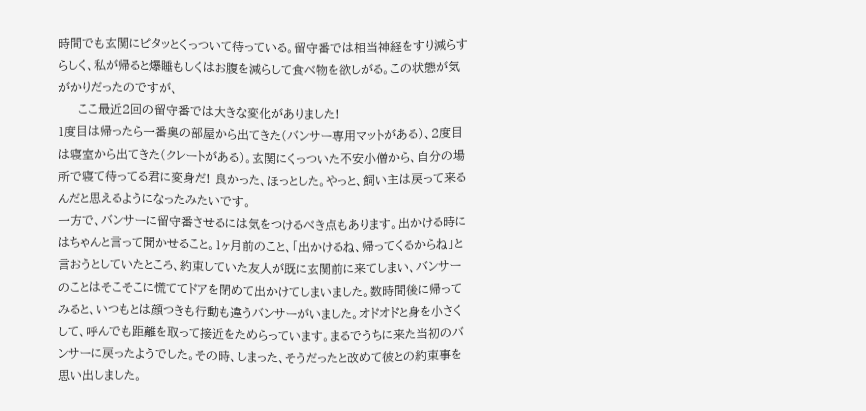時間でも玄関にピタッとくっついて待っている。留守番では相当神経をすり減らすらしく、私が帰ると爆睡もしくはお腹を減らして食べ物を欲しがる。この状態が気がかりだったのですが、
     ここ最近2回の留守番では大きな変化がありました!
1度目は帰ったら一番奥の部屋から出てきた(バンサー専用マットがある)、2度目は寝室から出てきた(クレートがある)。玄関にくっついた不安小僧から、自分の場所で寝て待ってる君に変身だ! 良かった、ほっとした。やっと、飼い主は戻って来るんだと思えるようになったみたいです。
一方で、バンサーに留守番させるには気をつけるべき点もあります。出かける時にはちゃんと言って聞かせること。1ヶ月前のこと、「出かけるね、帰ってくるからね」と言おうとしていたところ、約束していた友人が既に玄関前に来てしまい、バンサーのことはそこそこに慌ててドアを閉めて出かけてしまいました。数時間後に帰ってみると、いつもとは顔つきも行動も違うバンサーがいました。オドオドと身を小さくして、呼んでも距離を取って接近をためらっています。まるでうちに来た当初のバンサーに戻ったようでした。その時、しまった、そうだったと改めて彼との約束事を思い出しました。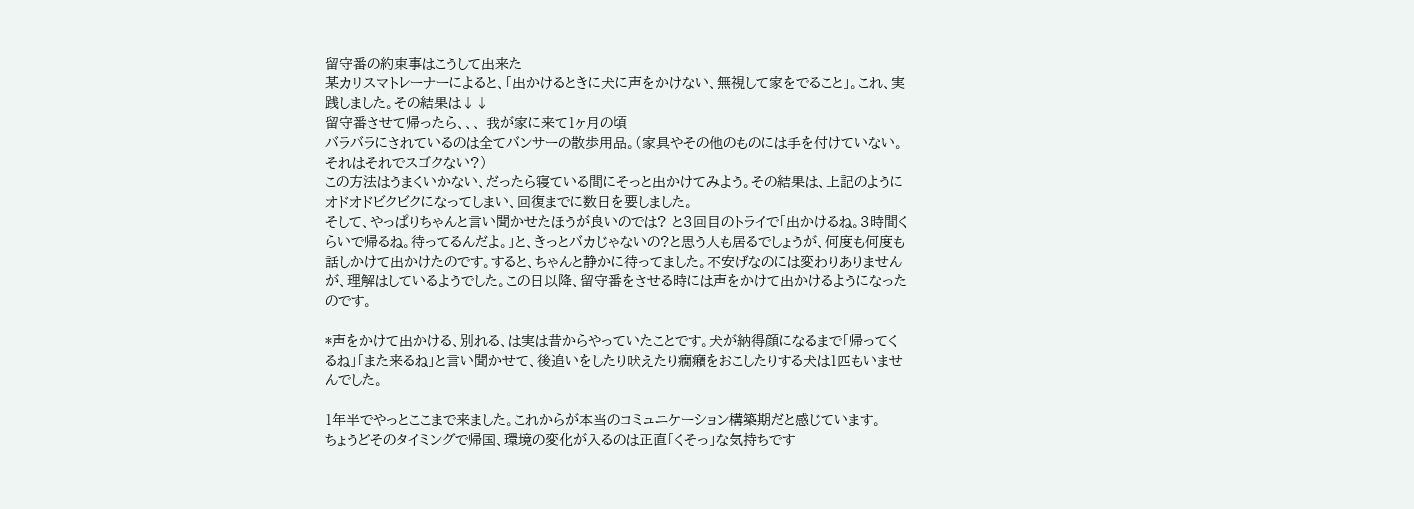留守番の約束事はこうして出来た
某カリスマトレーナーによると、「出かけるときに犬に声をかけない、無視して家をでること」。これ、実践しました。その結果は↓↓
留守番させて帰ったら、、、 我が家に来て1ヶ月の頃
バラバラにされているのは全てバンサーの散歩用品。(家具やその他のものには手を付けていない。それはそれでスゴクない?)
この方法はうまくいかない、だったら寝ている間にそっと出かけてみよう。その結果は、上記のようにオドオドビクビクになってしまい、回復までに数日を要しました。
そして、やっぱりちゃんと言い聞かせたほうが良いのでは? と3回目のトライで「出かけるね。3時間くらいで帰るね。待ってるんだよ。」と、きっとバカじゃないの?と思う人も居るでしょうが、何度も何度も話しかけて出かけたのです。すると、ちゃんと静かに待ってました。不安げなのには変わりありませんが、理解はしているようでした。この日以降、留守番をさせる時には声をかけて出かけるようになったのです。

*声をかけて出かける、別れる、は実は昔からやっていたことです。犬が納得顔になるまで「帰ってくるね」「また来るね」と言い聞かせて、後追いをしたり吠えたり癇癪をおこしたりする犬は1匹もいませんでした。

1年半でやっとここまで来ました。これからが本当のコミュニケーション構築期だと感じています。
ちょうどそのタイミングで帰国、環境の変化が入るのは正直「くそっ」な気持ちです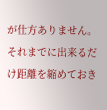が仕方ありません。それまでに出来るだけ距離を縮めておき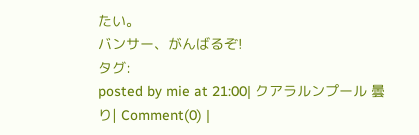たい。
バンサー、がんばるぞ!
タグ:
posted by mie at 21:00| クアラルンプール 曇り| Comment(0) |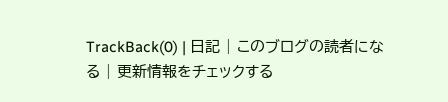TrackBack(0) | 日記 | このブログの読者になる | 更新情報をチェックする